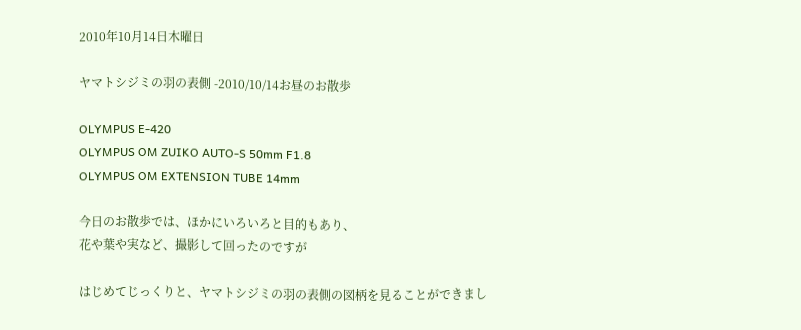2010年10月14日木曜日

ヤマトシジミの羽の表側 -2010/10/14お昼のお散歩

OLYMPUS E-420
OLYMPUS OM ZUIKO AUTO-S 50mm F1.8
OLYMPUS OM EXTENSION TUBE 14mm

今日のお散歩では、ほかにいろいろと目的もあり、
花や葉や実など、撮影して回ったのですが

はじめてじっくりと、ヤマトシジミの羽の表側の図柄を見ることができまし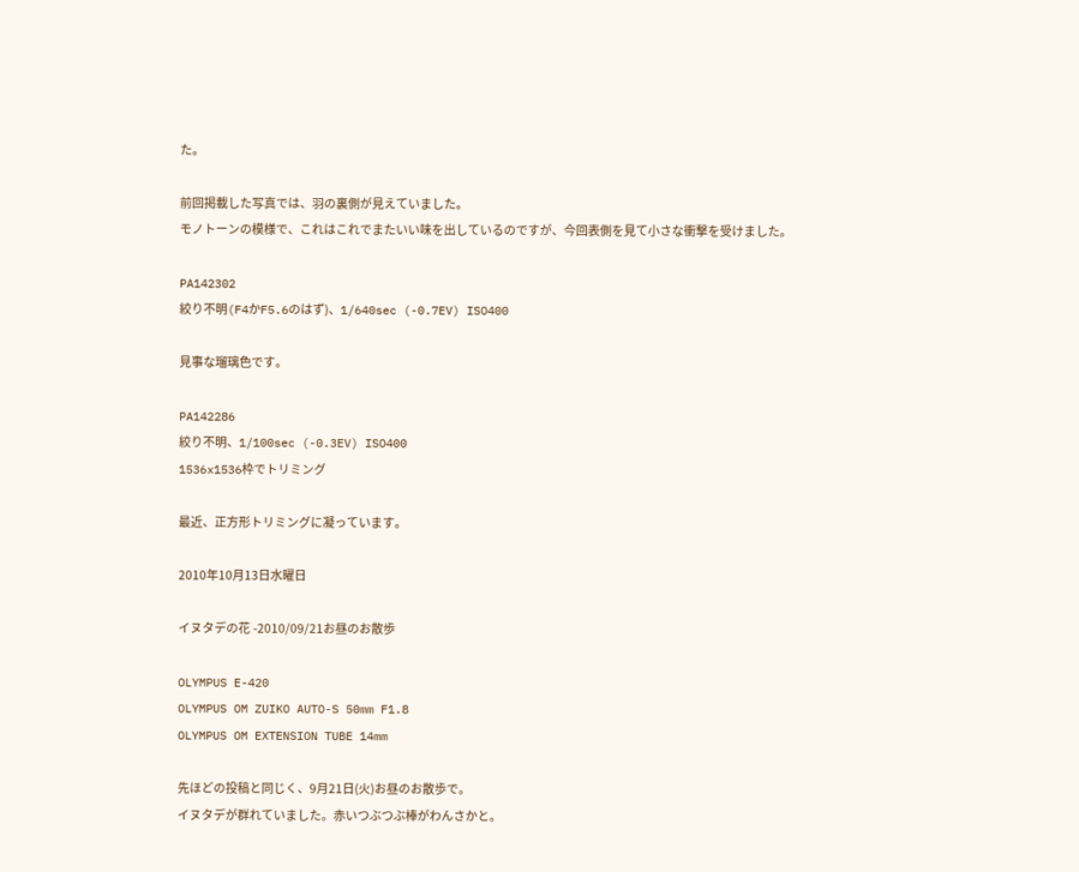た。

前回掲載した写真では、羽の裏側が見えていました。
モノトーンの模様で、これはこれでまたいい味を出しているのですが、今回表側を見て小さな衝撃を受けました。

PA142302
絞り不明(F4かF5.6のはず)、1/640sec (-0.7EV) ISO400

見事な瑠璃色です。

PA142286
絞り不明、1/100sec (-0.3EV) ISO400
1536x1536枠でトリミング

最近、正方形トリミングに凝っています。

2010年10月13日水曜日

イヌタデの花 -2010/09/21お昼のお散歩

OLYMPUS E-420
OLYMPUS OM ZUIKO AUTO-S 50mm F1.8
OLYMPUS OM EXTENSION TUBE 14mm

先ほどの投稿と同じく、9月21日(火)お昼のお散歩で。
イヌタデが群れていました。赤いつぶつぶ棒がわんさかと。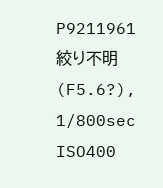P9211961
絞り不明(F5.6?), 1/800sec ISO400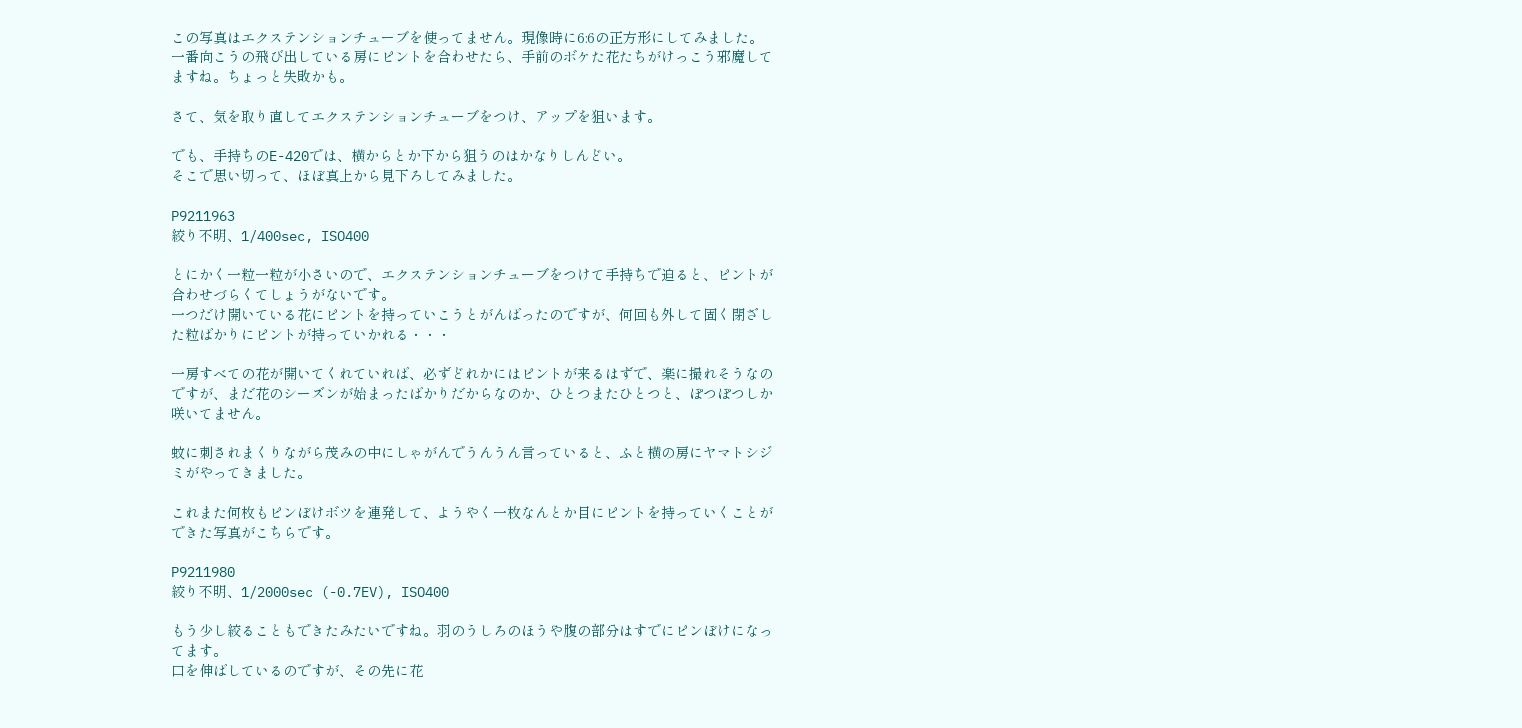この写真はエクステンションチューブを使ってません。現像時に6:6の正方形にしてみました。
一番向こうの飛び出している房にピントを合わせたら、手前のボケた花たちがけっこう邪魔してますね。ちょっと失敗かも。

さて、気を取り直してエクステンションチューブをつけ、アップを狙います。

でも、手持ちのE-420では、横からとか下から狙うのはかなりしんどい。
そこで思い切って、ほぼ真上から見下ろしてみました。

P9211963
絞り不明、1/400sec, ISO400

とにかく一粒一粒が小さいので、エクステンションチューブをつけて手持ちで迫ると、ピントが合わせづらくてしょうがないです。
一つだけ開いている花にピントを持っていこうとがんばったのですが、何回も外して固く閉ざした粒ばかりにピントが持っていかれる・・・

一房すべての花が開いてくれていれば、必ずどれかにはピントが来るはずで、楽に撮れそうなのですが、まだ花のシーズンが始まったばかりだからなのか、ひとつまたひとつと、ぽつぽつしか咲いてません。

蚊に刺されまくりながら茂みの中にしゃがんでうんうん言っていると、ふと横の房にヤマトシジミがやってきました。

これまた何枚もピンぼけボツを連発して、ようやく一枚なんとか目にピントを持っていくことができた写真がこちらです。

P9211980
絞り不明、1/2000sec (-0.7EV), ISO400

もう少し絞ることもできたみたいですね。羽のうしろのほうや腹の部分はすでにピンぼけになってます。
口を伸ばしているのですが、その先に花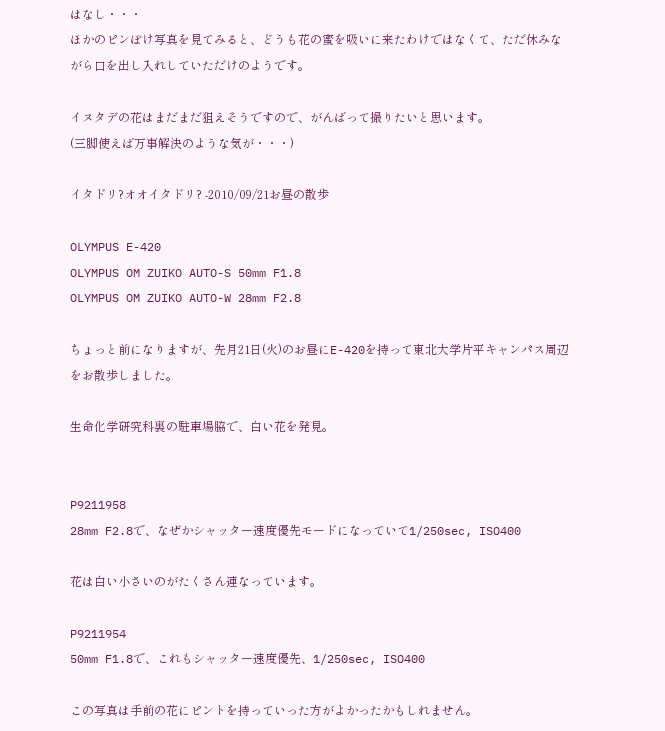はなし・・・
ほかのピンぼけ写真を見てみると、どうも花の蜜を吸いに来たわけではなくて、ただ休みながら口を出し入れしていただけのようです。

イヌタデの花はまだまだ狙えそうですので、がんばって撮りたいと思います。
(三脚使えば万事解決のような気が・・・)

イタドリ?オオイタドリ? -2010/09/21お昼の散歩

OLYMPUS E-420
OLYMPUS OM ZUIKO AUTO-S 50mm F1.8
OLYMPUS OM ZUIKO AUTO-W 28mm F2.8

ちょっと前になりますが、先月21日(火)のお昼にE-420を持って東北大学片平キャンパス周辺をお散歩しました。

生命化学研究科裏の駐車場脇で、白い花を発見。


P9211958
28mm F2.8で、なぜかシャッター速度優先モードになっていて1/250sec, ISO400

花は白い小さいのがたくさん連なっています。

P9211954
50mm F1.8で、これもシャッター速度優先、1/250sec, ISO400

この写真は手前の花にピントを持っていった方がよかったかもしれません。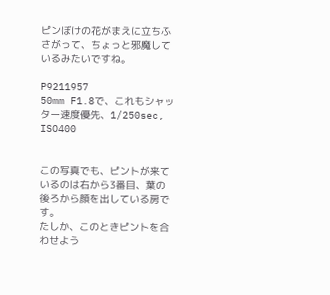ピンぼけの花がまえに立ちふさがって、ちょっと邪魔しているみたいですね。

P9211957
50mm F1.8で、これもシャッター速度優先、1/250sec, ISO400


この写真でも、ピントが来ているのは右から3番目、葉の後ろから顔を出している房です。
たしか、このときピントを合わせよう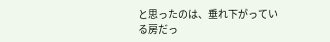と思ったのは、垂れ下がっている房だっ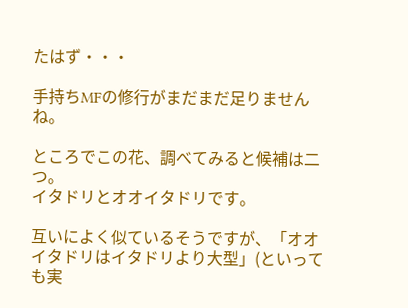たはず・・・

手持ちMFの修行がまだまだ足りませんね。

ところでこの花、調べてみると候補は二つ。
イタドリとオオイタドリです。

互いによく似ているそうですが、「オオイタドリはイタドリより大型」(といっても実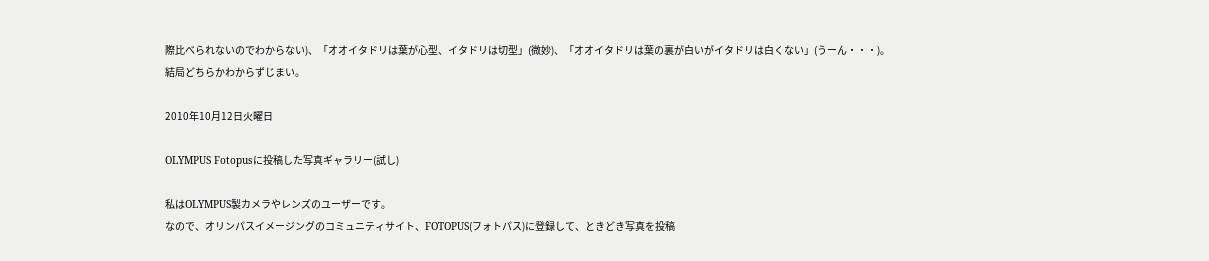際比べられないのでわからない)、「オオイタドリは葉が心型、イタドリは切型」(微妙)、「オオイタドリは葉の裏が白いがイタドリは白くない」(うーん・・・)。
結局どちらかわからずじまい。

2010年10月12日火曜日

OLYMPUS Fotopusに投稿した写真ギャラリー(試し)

私はOLYMPUS製カメラやレンズのユーザーです。
なので、オリンパスイメージングのコミュニティサイト、FOTOPUS(フォトパス)に登録して、ときどき写真を投稿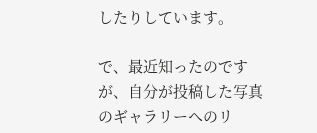したりしています。

で、最近知ったのですが、自分が投稿した写真のギャラリーへのリ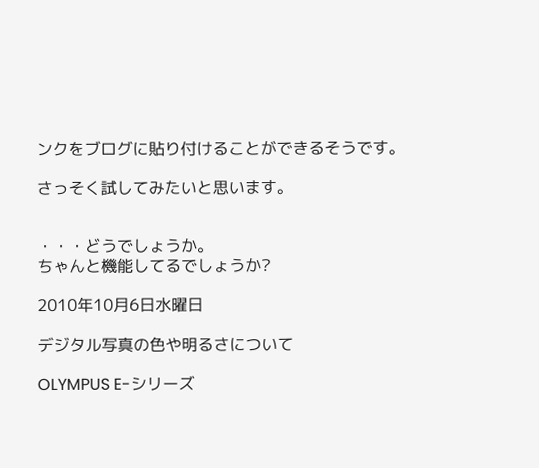ンクをブログに貼り付けることができるそうです。

さっそく試してみたいと思います。


・・・どうでしょうか。
ちゃんと機能してるでしょうか?

2010年10月6日水曜日

デジタル写真の色や明るさについて

OLYMPUS E-シリーズ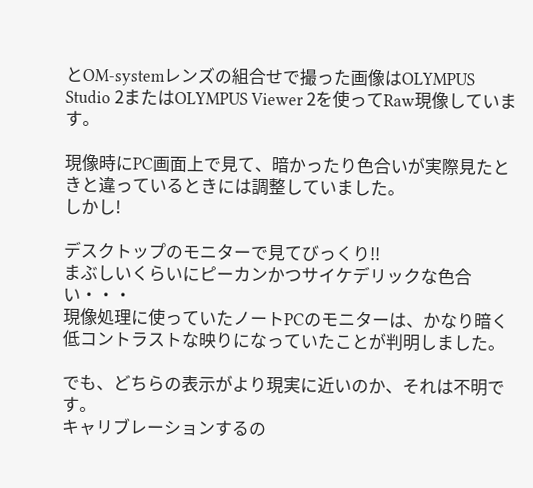とOM-systemレンズの組合せで撮った画像はOLYMPUS Studio 2またはOLYMPUS Viewer 2を使ってRaw現像しています。

現像時にPC画面上で見て、暗かったり色合いが実際見たときと違っているときには調整していました。
しかし!

デスクトップのモニターで見てびっくり!!
まぶしいくらいにピーカンかつサイケデリックな色合い・・・
現像処理に使っていたノートPCのモニターは、かなり暗く低コントラストな映りになっていたことが判明しました。

でも、どちらの表示がより現実に近いのか、それは不明です。
キャリブレーションするの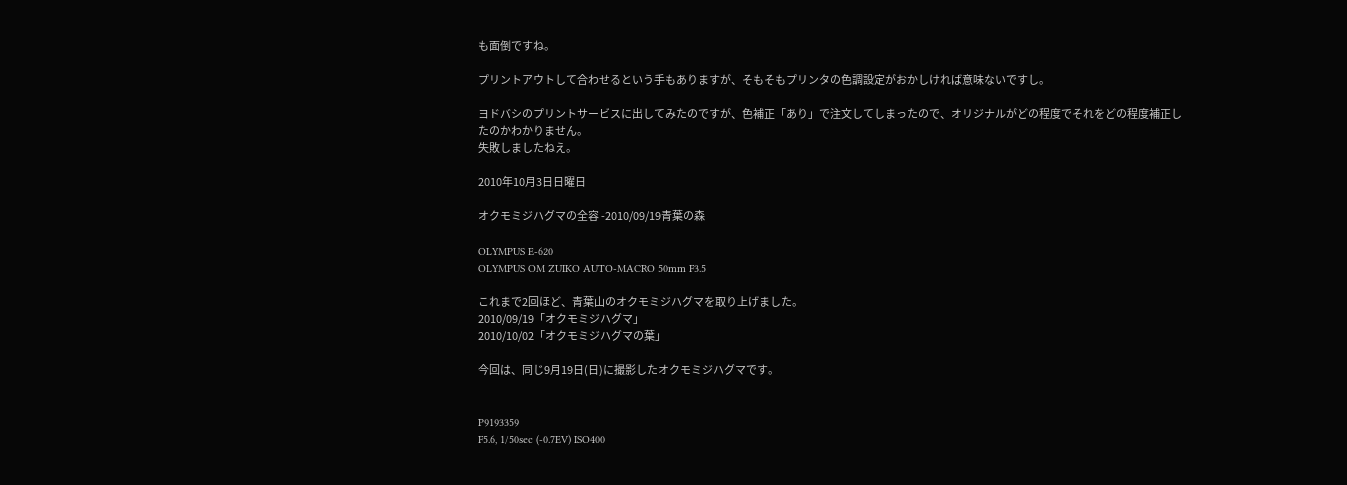も面倒ですね。

プリントアウトして合わせるという手もありますが、そもそもプリンタの色調設定がおかしければ意味ないですし。

ヨドバシのプリントサービスに出してみたのですが、色補正「あり」で注文してしまったので、オリジナルがどの程度でそれをどの程度補正したのかわかりません。
失敗しましたねえ。

2010年10月3日日曜日

オクモミジハグマの全容 -2010/09/19青葉の森

OLYMPUS E-620
OLYMPUS OM ZUIKO AUTO-MACRO 50mm F3.5

これまで2回ほど、青葉山のオクモミジハグマを取り上げました。
2010/09/19「オクモミジハグマ」
2010/10/02「オクモミジハグマの葉」

今回は、同じ9月19日(日)に撮影したオクモミジハグマです。


P9193359
F5.6, 1/50sec (-0.7EV) ISO400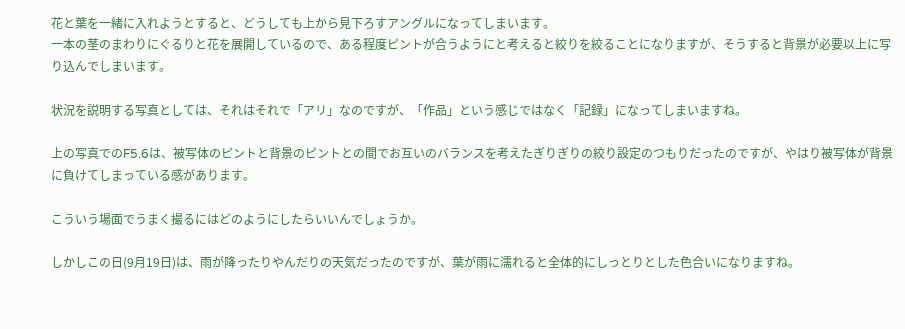花と葉を一緒に入れようとすると、どうしても上から見下ろすアングルになってしまいます。
一本の茎のまわりにぐるりと花を展開しているので、ある程度ピントが合うようにと考えると絞りを絞ることになりますが、そうすると背景が必要以上に写り込んでしまいます。

状況を説明する写真としては、それはそれで「アリ」なのですが、「作品」という感じではなく「記録」になってしまいますね。

上の写真でのF5.6は、被写体のピントと背景のピントとの間でお互いのバランスを考えたぎりぎりの絞り設定のつもりだったのですが、やはり被写体が背景に負けてしまっている感があります。

こういう場面でうまく撮るにはどのようにしたらいいんでしょうか。

しかしこの日(9月19日)は、雨が降ったりやんだりの天気だったのですが、葉が雨に濡れると全体的にしっとりとした色合いになりますね。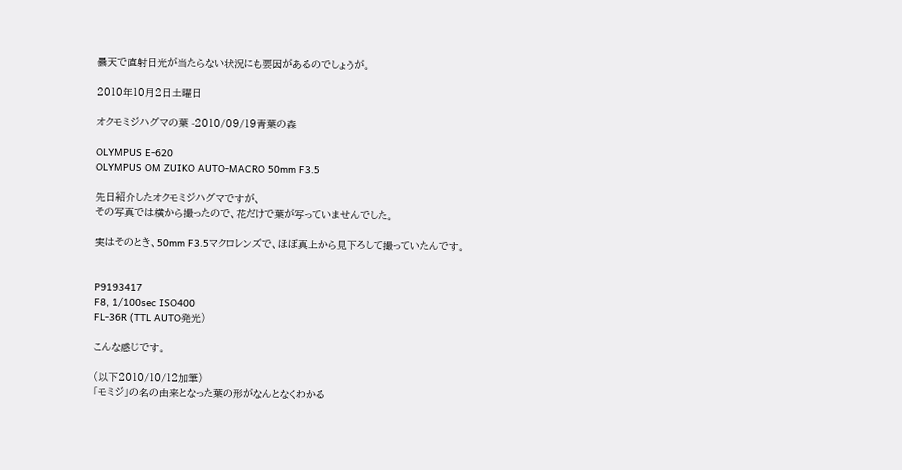曇天で直射日光が当たらない状況にも要因があるのでしょうが。

2010年10月2日土曜日

オクモミジハグマの葉 -2010/09/19青葉の森

OLYMPUS E-620
OLYMPUS OM ZUIKO AUTO-MACRO 50mm F3.5

先日紹介したオクモミジハグマですが、
その写真では横から撮ったので、花だけで葉が写っていませんでした。

実はそのとき、50mm F3.5マクロレンズで、ほぼ真上から見下ろして撮っていたんです。


P9193417
F8, 1/100sec ISO400
FL-36R (TTL AUTO発光)

こんな感じです。

(以下2010/10/12加筆)
「モミジ」の名の由来となった葉の形がなんとなくわかる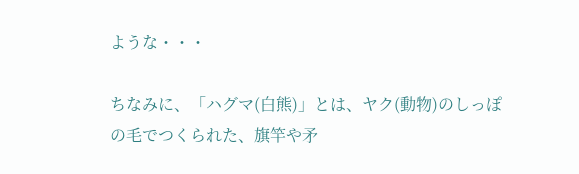ような・・・

ちなみに、「ハグマ(白熊)」とは、ヤク(動物)のしっぽの毛でつくられた、旗竿や矛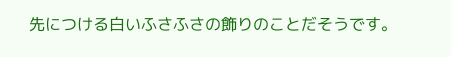先につける白いふさふさの飾りのことだそうです。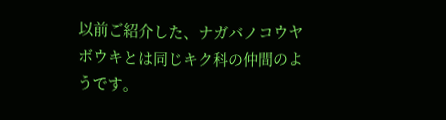以前ご紹介した、ナガバノコウヤボウキとは同じキク科の仲間のようです。